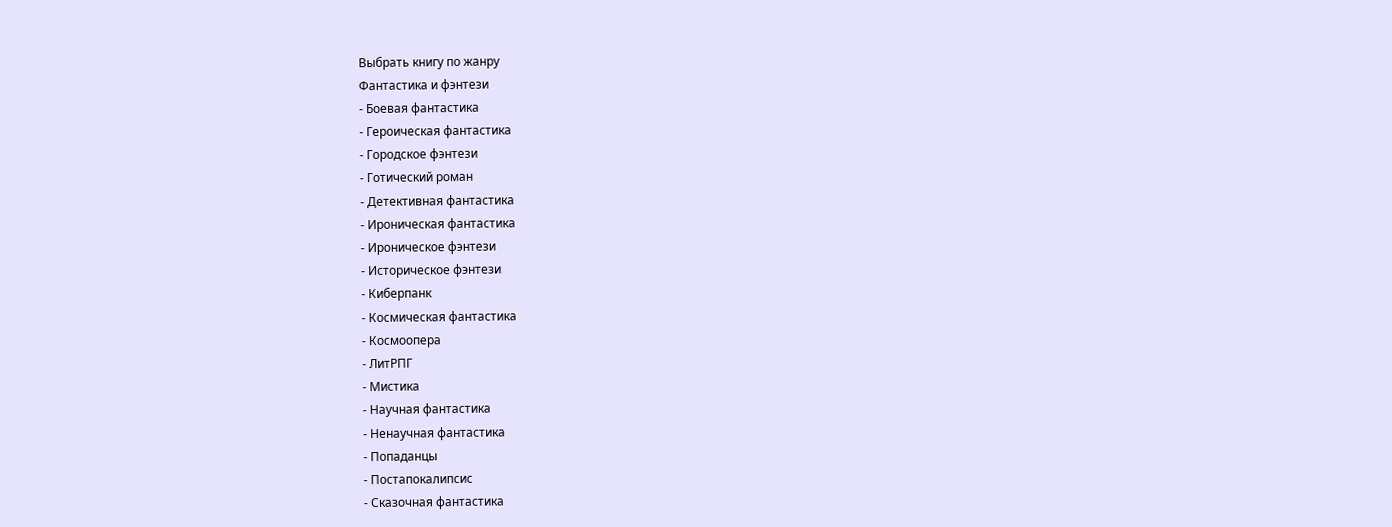Выбрать книгу по жанру
Фантастика и фэнтези
- Боевая фантастика
- Героическая фантастика
- Городское фэнтези
- Готический роман
- Детективная фантастика
- Ироническая фантастика
- Ироническое фэнтези
- Историческое фэнтези
- Киберпанк
- Космическая фантастика
- Космоопера
- ЛитРПГ
- Мистика
- Научная фантастика
- Ненаучная фантастика
- Попаданцы
- Постапокалипсис
- Сказочная фантастика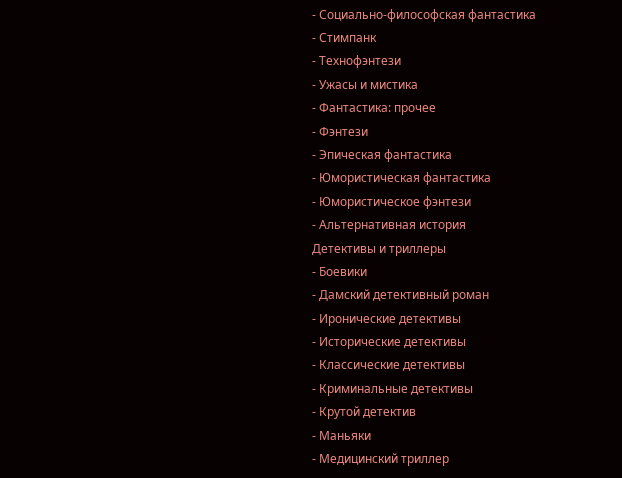- Социально-философская фантастика
- Стимпанк
- Технофэнтези
- Ужасы и мистика
- Фантастика: прочее
- Фэнтези
- Эпическая фантастика
- Юмористическая фантастика
- Юмористическое фэнтези
- Альтернативная история
Детективы и триллеры
- Боевики
- Дамский детективный роман
- Иронические детективы
- Исторические детективы
- Классические детективы
- Криминальные детективы
- Крутой детектив
- Маньяки
- Медицинский триллер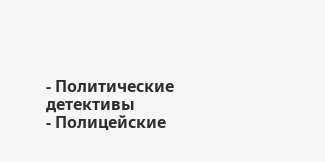- Политические детективы
- Полицейские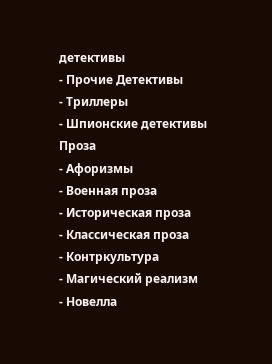детективы
- Прочие Детективы
- Триллеры
- Шпионские детективы
Проза
- Афоризмы
- Военная проза
- Историческая проза
- Классическая проза
- Контркультура
- Магический реализм
- Новелла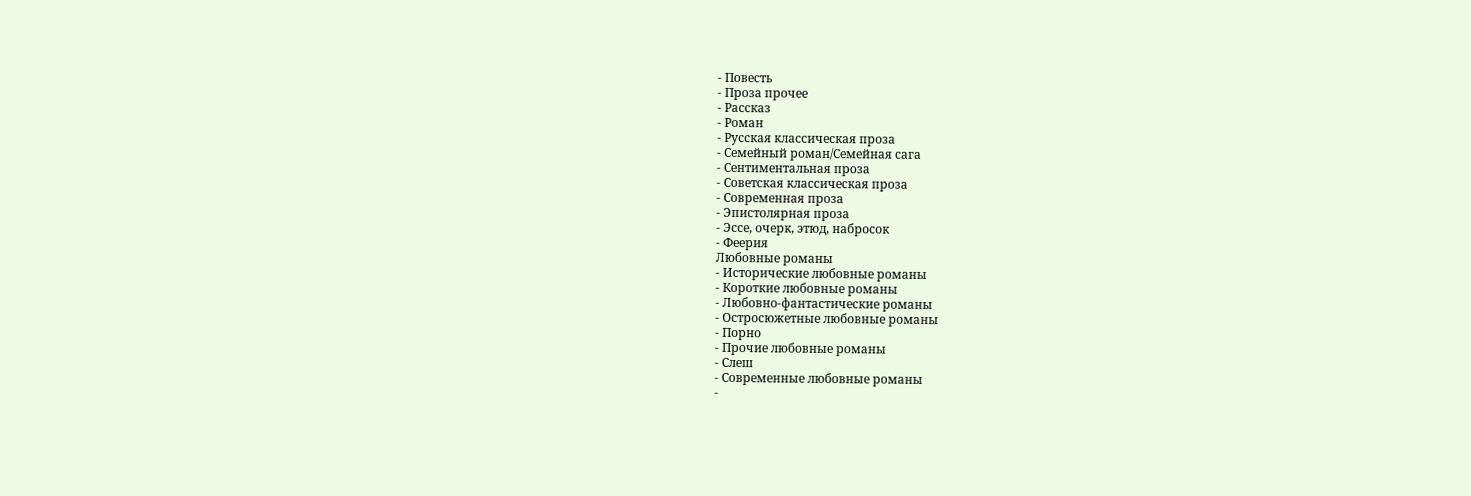- Повесть
- Проза прочее
- Рассказ
- Роман
- Русская классическая проза
- Семейный роман/Семейная сага
- Сентиментальная проза
- Советская классическая проза
- Современная проза
- Эпистолярная проза
- Эссе, очерк, этюд, набросок
- Феерия
Любовные романы
- Исторические любовные романы
- Короткие любовные романы
- Любовно-фантастические романы
- Остросюжетные любовные романы
- Порно
- Прочие любовные романы
- Слеш
- Современные любовные романы
-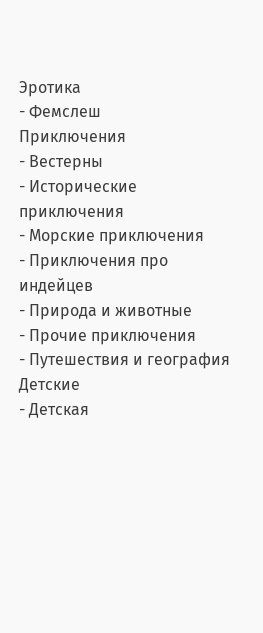Эротика
- Фемслеш
Приключения
- Вестерны
- Исторические приключения
- Морские приключения
- Приключения про индейцев
- Природа и животные
- Прочие приключения
- Путешествия и география
Детские
- Детская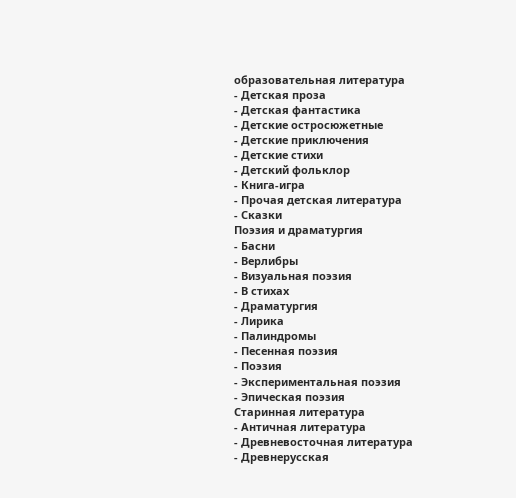образовательная литература
- Детская проза
- Детская фантастика
- Детские остросюжетные
- Детские приключения
- Детские стихи
- Детский фольклор
- Книга-игра
- Прочая детская литература
- Сказки
Поэзия и драматургия
- Басни
- Верлибры
- Визуальная поэзия
- В стихах
- Драматургия
- Лирика
- Палиндромы
- Песенная поэзия
- Поэзия
- Экспериментальная поэзия
- Эпическая поэзия
Старинная литература
- Античная литература
- Древневосточная литература
- Древнерусская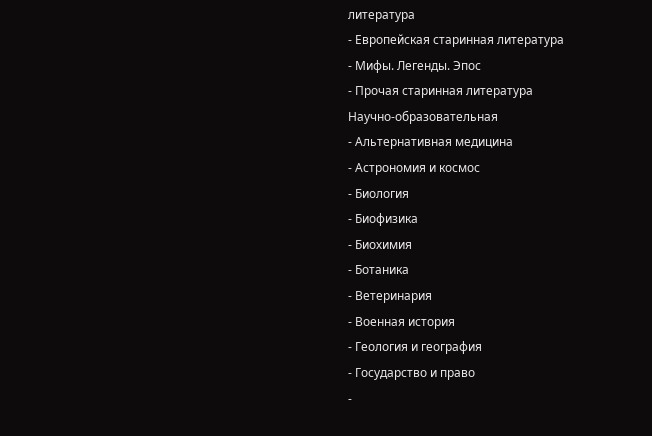литература
- Европейская старинная литература
- Мифы. Легенды. Эпос
- Прочая старинная литература
Научно-образовательная
- Альтернативная медицина
- Астрономия и космос
- Биология
- Биофизика
- Биохимия
- Ботаника
- Ветеринария
- Военная история
- Геология и география
- Государство и право
-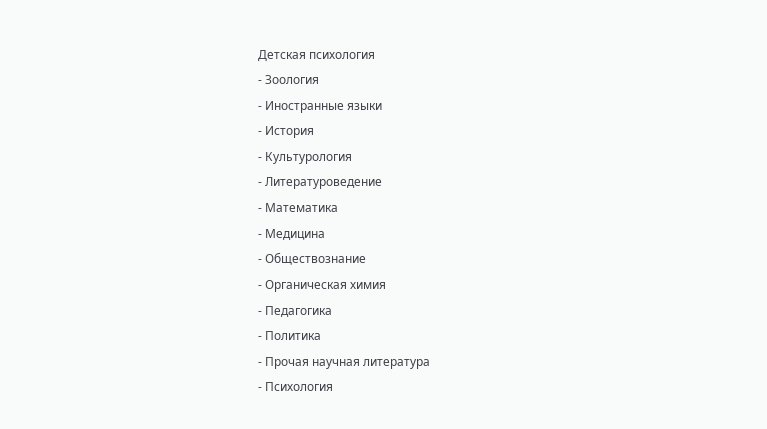Детская психология
- Зоология
- Иностранные языки
- История
- Культурология
- Литературоведение
- Математика
- Медицина
- Обществознание
- Органическая химия
- Педагогика
- Политика
- Прочая научная литература
- Психология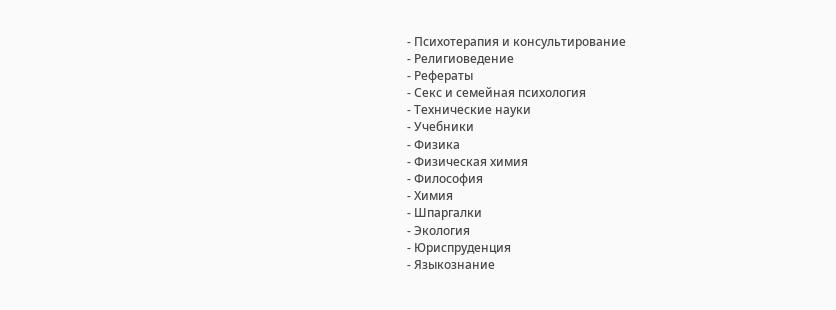- Психотерапия и консультирование
- Религиоведение
- Рефераты
- Секс и семейная психология
- Технические науки
- Учебники
- Физика
- Физическая химия
- Философия
- Химия
- Шпаргалки
- Экология
- Юриспруденция
- Языкознание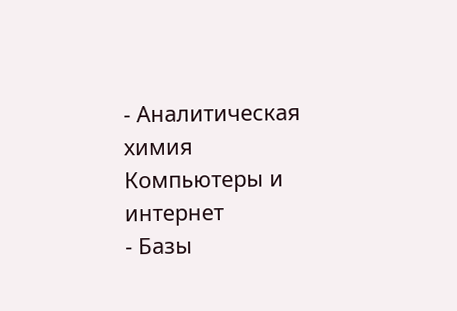- Аналитическая химия
Компьютеры и интернет
- Базы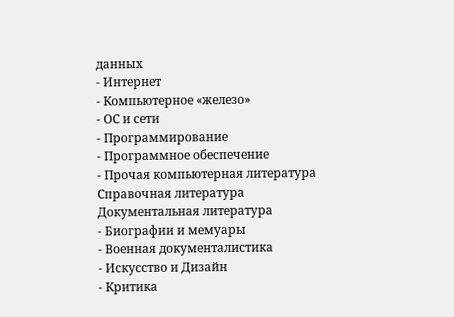данных
- Интернет
- Компьютерное «железо»
- ОС и сети
- Программирование
- Программное обеспечение
- Прочая компьютерная литература
Справочная литература
Документальная литература
- Биографии и мемуары
- Военная документалистика
- Искусство и Дизайн
- Критика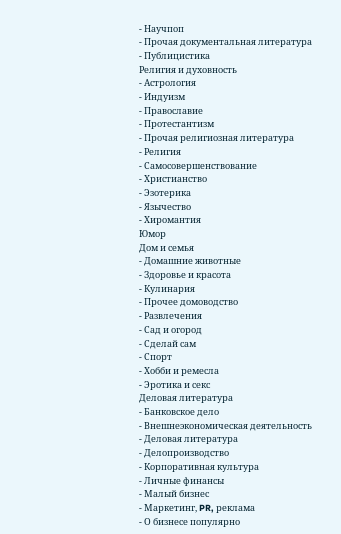- Научпоп
- Прочая документальная литература
- Публицистика
Религия и духовность
- Астрология
- Индуизм
- Православие
- Протестантизм
- Прочая религиозная литература
- Религия
- Самосовершенствование
- Христианство
- Эзотерика
- Язычество
- Хиромантия
Юмор
Дом и семья
- Домашние животные
- Здоровье и красота
- Кулинария
- Прочее домоводство
- Развлечения
- Сад и огород
- Сделай сам
- Спорт
- Хобби и ремесла
- Эротика и секс
Деловая литература
- Банковское дело
- Внешнеэкономическая деятельность
- Деловая литература
- Делопроизводство
- Корпоративная культура
- Личные финансы
- Малый бизнес
- Маркетинг, PR, реклама
- О бизнесе популярно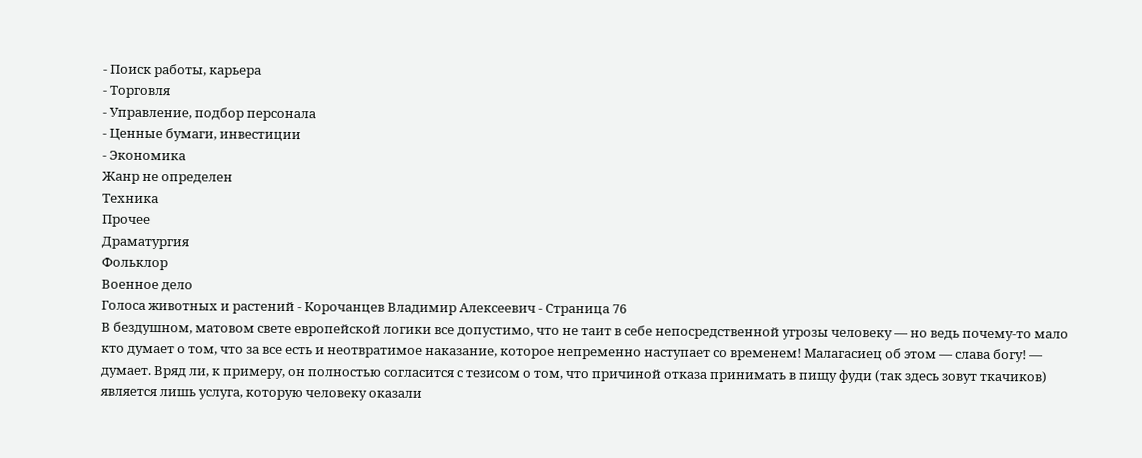- Поиск работы, карьера
- Торговля
- Управление, подбор персонала
- Ценные бумаги, инвестиции
- Экономика
Жанр не определен
Техника
Прочее
Драматургия
Фольклор
Военное дело
Голоса животных и растений - Корочанцев Владимир Алексеевич - Страница 76
В бездушном, матовом свете европейской логики все допустимо, что не таит в себе непосредственной угрозы человеку — но ведь почему-то мало кто думает о том, что за все есть и неотвратимое наказание, которое непременно наступает со временем! Малагасиец об этом — слава богу! — думает. Вряд ли, к примеру, он полностью согласится с тезисом о том, что причиной отказа принимать в пищу фуди (так здесь зовут ткачиков) является лишь услуга, которую человеку оказали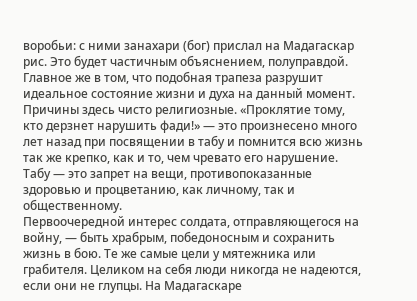воробьи: с ними занахари (бог) прислал на Мадагаскар рис. Это будет частичным объяснением, полуправдой. Главное же в том, что подобная трапеза разрушит идеальное состояние жизни и духа на данный момент. Причины здесь чисто религиозные. «Проклятие тому, кто дерзнет нарушить фади!» — это произнесено много лет назад при посвящении в табу и помнится всю жизнь так же крепко, как и то, чем чревато его нарушение. Табу — это запрет на вещи, противопоказанные здоровью и процветанию, как личному, так и общественному.
Первоочередной интерес солдата, отправляющегося на войну, — быть храбрым, победоносным и сохранить жизнь в бою. Те же самые цели у мятежника или грабителя. Целиком на себя люди никогда не надеются, если они не глупцы. На Мадагаскаре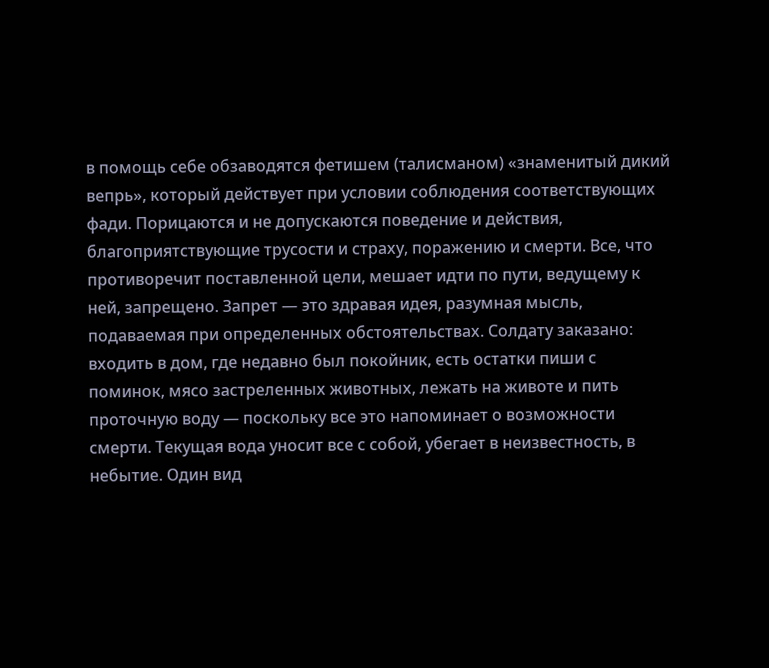в помощь себе обзаводятся фетишем (талисманом) «знаменитый дикий вепрь», который действует при условии соблюдения соответствующих фади. Порицаются и не допускаются поведение и действия, благоприятствующие трусости и страху, поражению и смерти. Все, что противоречит поставленной цели, мешает идти по пути, ведущему к ней, запрещено. Запрет — это здравая идея, разумная мысль, подаваемая при определенных обстоятельствах. Солдату заказано: входить в дом, где недавно был покойник, есть остатки пиши с поминок, мясо застреленных животных, лежать на животе и пить проточную воду — поскольку все это напоминает о возможности смерти. Текущая вода уносит все с собой, убегает в неизвестность, в небытие. Один вид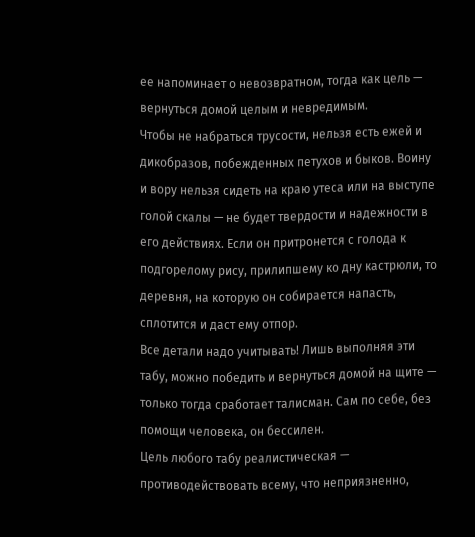ее напоминает о невозвратном, тогда как цель — вернуться домой целым и невредимым.
Чтобы не набраться трусости, нельзя есть ежей и дикобразов, побежденных петухов и быков. Воину и вору нельзя сидеть на краю утеса или на выступе голой скалы — не будет твердости и надежности в его действиях. Если он притронется с голода к подгорелому рису, прилипшему ко дну кастрюли, то деревня, на которую он собирается напасть, сплотится и даст ему отпор.
Все детали надо учитывать! Лишь выполняя эти табу, можно победить и вернуться домой на щите — только тогда сработает талисман. Сам по себе, без помощи человека, он бессилен.
Цель любого табу реалистическая — противодействовать всему, что неприязненно,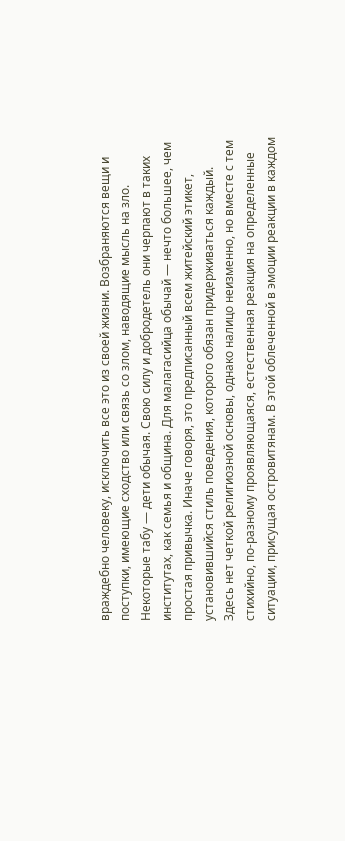враждебно человеку, исключить все это из своей жизни. Возбраняются вещи и поступки, имеющие сходство или связь со злом, наводящие мысль на зло.
Некоторые табу — дети обычая. Свою силу и добродетель они черпают в таких институтах, как семья и община. Для малагасийца обычай — нечто большее, чем простая привычка. Иначе говоря, это предписанный всем житейский этикет, установившийся стиль поведения, которого обязан придерживаться каждый. Здесь нет четкой религиозной основы, однако налицо неизменно, но вместе с тем стихийно, по-разному проявляющаяся, естественная реакция на определенные ситуации, присущая островитянам. В этой облеченной в эмоции реакции в каждом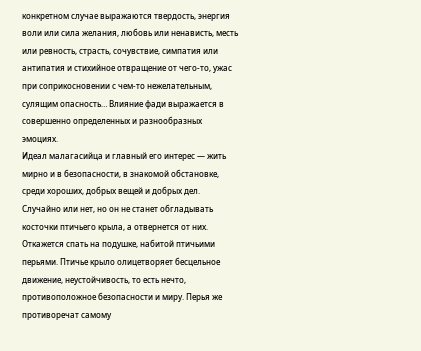конкретном случае выражаются твердость, энергия воли или сила желания, любовь или ненависть, месть или ревность, страсть, сочувствие, симпатия или антипатия и стихийное отвращение от чего-то, ужас при соприкосновении с чем-то нежелательным, сулящим опасность… Влияние фади выражается в совершенно определенных и разнообразных эмоциях.
Идеал малагасийца и главный его интерес — жить мирно и в безопасности, в знакомой обстановке, среди хороших, добрых вещей и добрых дел. Случайно или нет, но он не станет обгладывать косточки птичьего крыла, а отвернется от них. Откажется спать на подушке, набитой птичьими перьями. Птичье крыло олицетворяет бесцельное движение, неустойчивость, то есть нечто, противоположное безопасности и миру. Перья же противоречат самому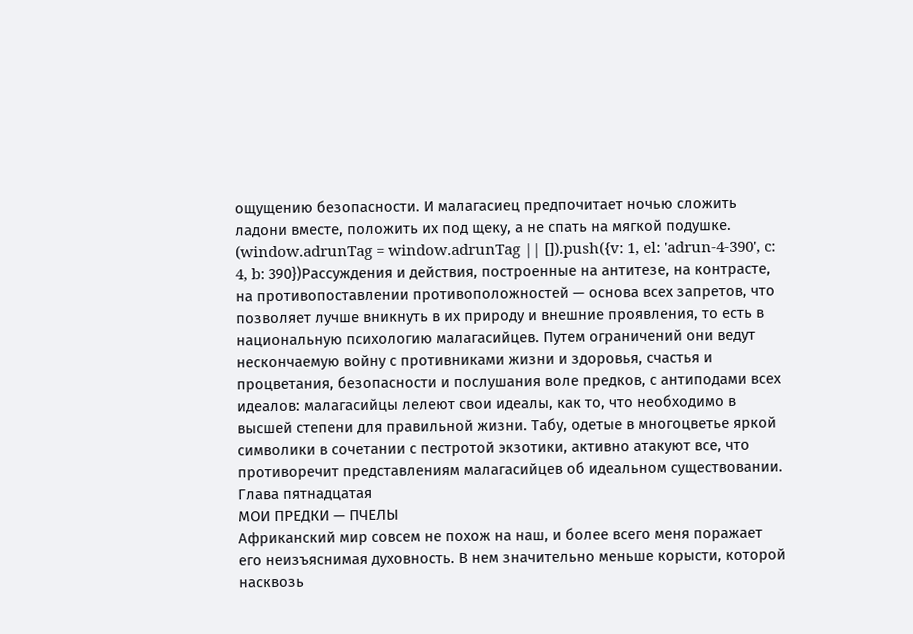ощущению безопасности. И малагасиец предпочитает ночью сложить ладони вместе, положить их под щеку, а не спать на мягкой подушке.
(window.adrunTag = window.adrunTag || []).push({v: 1, el: 'adrun-4-390', c: 4, b: 390})Рассуждения и действия, построенные на антитезе, на контрасте, на противопоставлении противоположностей — основа всех запретов, что позволяет лучше вникнуть в их природу и внешние проявления, то есть в национальную психологию малагасийцев. Путем ограничений они ведут нескончаемую войну с противниками жизни и здоровья, счастья и процветания, безопасности и послушания воле предков, с антиподами всех идеалов: малагасийцы лелеют свои идеалы, как то, что необходимо в высшей степени для правильной жизни. Табу, одетые в многоцветье яркой символики в сочетании с пестротой экзотики, активно атакуют все, что противоречит представлениям малагасийцев об идеальном существовании.
Глава пятнадцатая
МОИ ПРЕДКИ — ПЧЕЛЫ
Африканский мир совсем не похож на наш, и более всего меня поражает его неизъяснимая духовность. В нем значительно меньше корысти, которой насквозь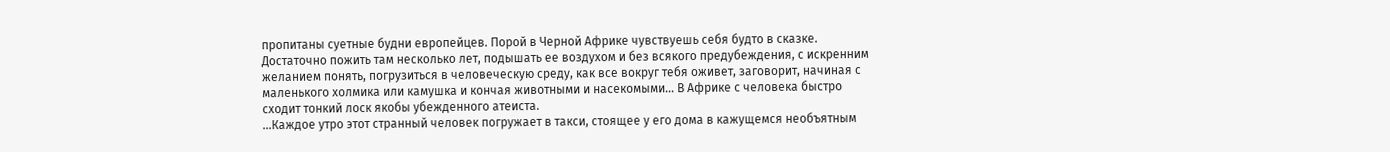пропитаны суетные будни европейцев. Порой в Черной Африке чувствуешь себя будто в сказке. Достаточно пожить там несколько лет, подышать ее воздухом и без всякого предубеждения, с искренним желанием понять, погрузиться в человеческую среду, как все вокруг тебя оживет, заговорит, начиная с маленького холмика или камушка и кончая животными и насекомыми… В Африке с человека быстро сходит тонкий лоск якобы убежденного атеиста.
…Каждое утро этот странный человек погружает в такси, стоящее у его дома в кажущемся необъятным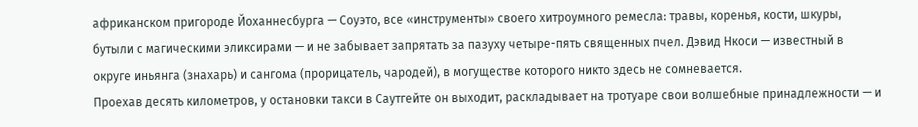африканском пригороде Йоханнесбурга — Соуэто, все «инструменты» своего хитроумного ремесла: травы, коренья, кости, шкуры, бутыли с магическими эликсирами — и не забывает запрятать за пазуху четыре-пять священных пчел. Дэвид Нкоси — известный в округе иньянга (знахарь) и сангома (прорицатель, чародей), в могуществе которого никто здесь не сомневается.
Проехав десять километров, у остановки такси в Саутгейте он выходит, раскладывает на тротуаре свои волшебные принадлежности — и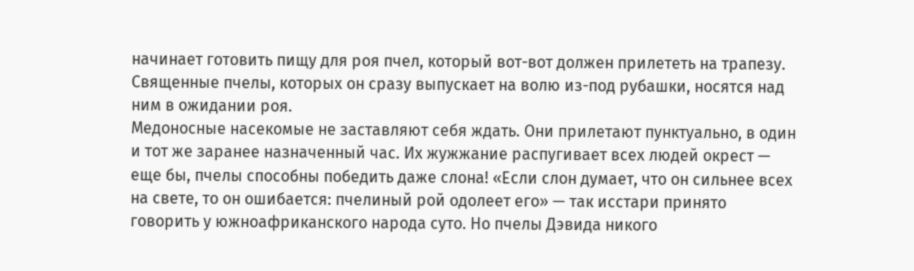начинает готовить пищу для роя пчел, который вот-вот должен прилететь на трапезу. Священные пчелы, которых он сразу выпускает на волю из-под рубашки, носятся над ним в ожидании роя.
Медоносные насекомые не заставляют себя ждать. Они прилетают пунктуально, в один и тот же заранее назначенный час. Их жужжание распугивает всех людей окрест — еще бы, пчелы способны победить даже слона! «Если слон думает, что он сильнее всех на свете, то он ошибается: пчелиный рой одолеет его» — так исстари принято говорить у южноафриканского народа суто. Но пчелы Дэвида никого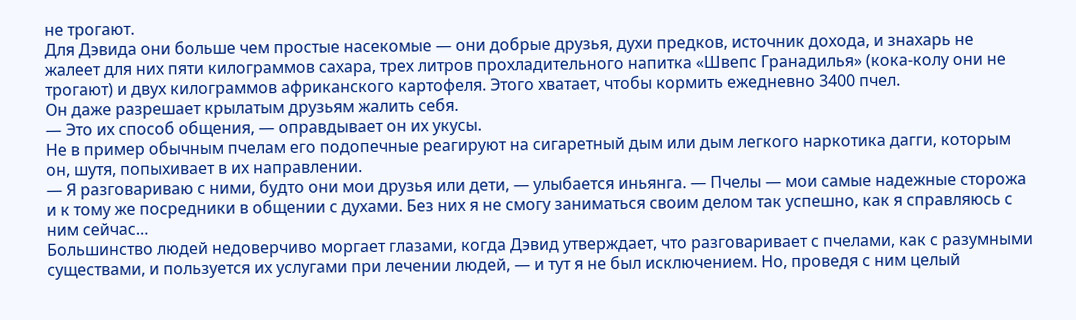не трогают.
Для Дэвида они больше чем простые насекомые — они добрые друзья, духи предков, источник дохода, и знахарь не жалеет для них пяти килограммов сахара, трех литров прохладительного напитка «Швепс Гранадилья» (кока-колу они не трогают) и двух килограммов африканского картофеля. Этого хватает, чтобы кормить ежедневно 3400 пчел.
Он даже разрешает крылатым друзьям жалить себя.
— Это их способ общения, — оправдывает он их укусы.
Не в пример обычным пчелам его подопечные реагируют на сигаретный дым или дым легкого наркотика дагги, которым он, шутя, попыхивает в их направлении.
— Я разговариваю с ними, будто они мои друзья или дети, — улыбается иньянга. — Пчелы — мои самые надежные сторожа и к тому же посредники в общении с духами. Без них я не смогу заниматься своим делом так успешно, как я справляюсь с ним сейчас…
Большинство людей недоверчиво моргает глазами, когда Дэвид утверждает, что разговаривает с пчелами, как с разумными существами, и пользуется их услугами при лечении людей, — и тут я не был исключением. Но, проведя с ним целый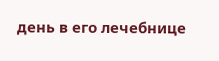день в его лечебнице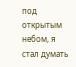под открытым небом, я стал думать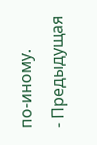по-иному.
- Предыдущая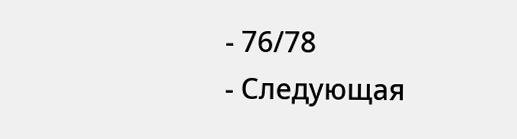- 76/78
- Следующая